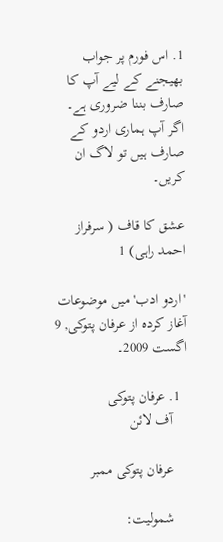1. اس فورم پر جواب بھیجنے کے لیے آپ کا صارف بننا ضروری ہے۔ اگر آپ ہماری اردو کے صارف ہیں تو لاگ ان کریں۔

عشق کا قاف ( سرفراز احمد راہی) 1

'اردو ادب' میں موضوعات آغاز کردہ از عرفان پتوکی, 9 اگست 2009۔

  1. عرفان پتوکی
    آف لائن

    عرفان پتوکی ممبر

    شمولیت: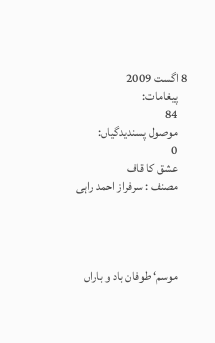8 اگست 2009
    پیغامات:
    84
    موصول پسندیدگیاں:
    0
    عشق کا قاف
    مصنف : سرفراز احمد راہی




    موسم‘ طوفان باد و باراں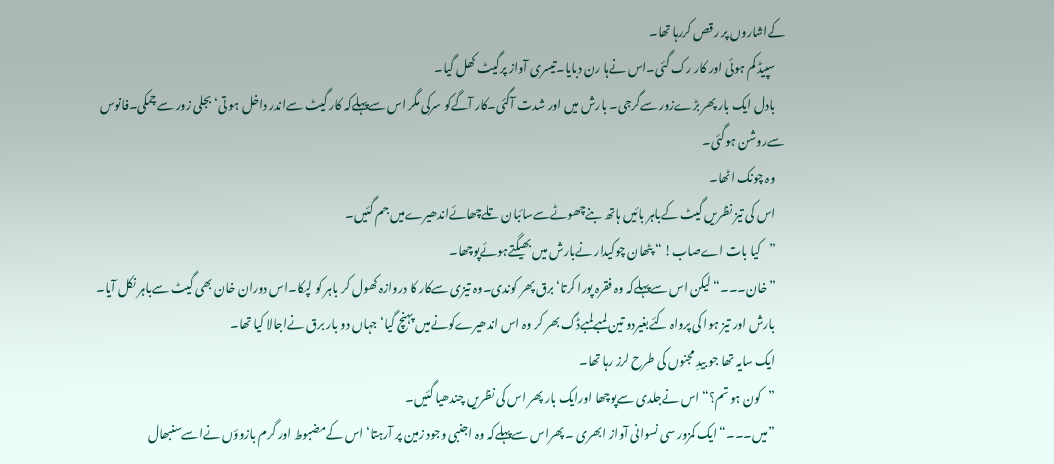کےاشاروں پر رقص کررہا تھا۔
    سپیڈ کم ہوئی اور کار رک گئی۔اس نےہا رن دبایا۔تیسری آواز پرگیٹ کھل گیا۔
    بادل ایک بار پھر بڑےزور سےگرجی۔ بارش میں اور شدت آگئی۔کار آگےکو سرکی مگر اس سےپہلےکہ کار گیٹ سےاندر داخل ہو تی‘بجلی زور سےچمکی۔فانوس سےروشن ہوگئی۔
    وہ چونک اٹھا۔
    اس کی تیز نظریں گیٹ کےباہر بائیں ہاتھ بنےچھوٹےسےسائبان تلےچھائےاندھیرےمیں جم گئیں۔
    ”کیا بات اےصاب! “ پٹھان چوکیدار نےبارش میں بھیگتےہوئےپوچھا۔
    ”خان۔۔۔“لیکن اس سےپہلےکہ وہ فقرہ پورا کرتا‘برق پھر کوندی۔وہ تیزی سےکار کا دروازہ کھول کر باہر کو لپکا۔اس دوران خان بھی گیٹ سےباہر نکل آیا۔
    بارش اور تیز ہوا کی پرواہ کئےبغیردو تین لمبےلمبےڈگ بھر کر وہ اس اندھیرےکونےمیں پہنچ گیا‘جہاں دو بار برق نےاجالا کیا تھا۔
    ایک سایہ تھا جو بیدِ مجنوں کی طرح لرز رہا تھا۔
    ”کون ہو تم؟“ اس نےجلدی سےپوچھا اورایک بار پھر اس کی نظریں چندھیا گئیں۔
    ”میں۔۔۔“ ایک کمزور سی نسوانی آواز ابھری ۔ پھراس سےپہلےکہ وہ اجنبی وجود زمین پر آرہتا‘ اس کےمضبوط اور گرم بازوؤں نےاسےسنبھال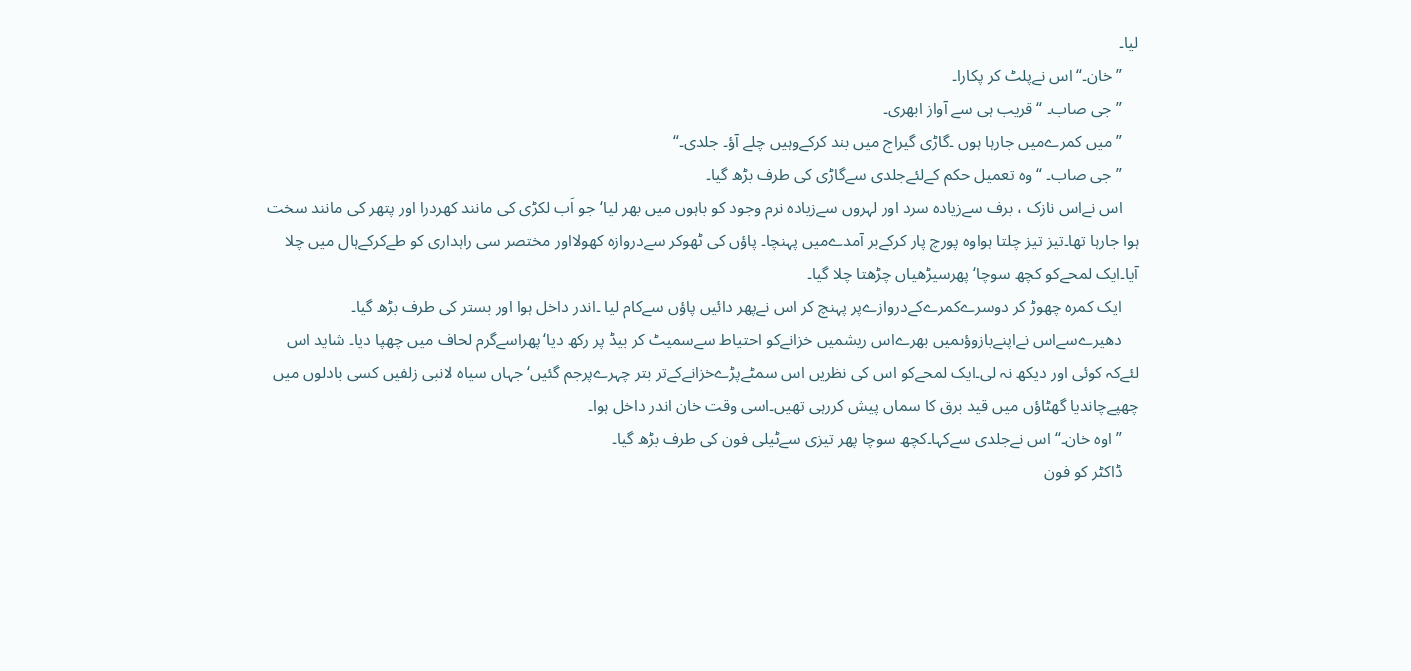لیا۔
    ”خان۔“ اس نےپلٹ کر پکارا۔
    ”جی صاب۔ “قریب ہی سے آواز ابھری۔
    ”میں کمرےمیں جارہا ہوں ۔گاڑی گیراج میں بند کرکےوہیں چلے آؤ۔ جلدی۔“
    ”جی صاب۔ “وہ تعمیل حکم کےلئےجلدی سےگاڑی کی طرف بڑھ گیا۔
    اس نےاس نازک ، برف سےزیادہ سرد اور لہروں سےزیادہ نرم وجود کو باہوں میں بھر لیا‘جو اَب لکڑی کی مانند کھردرا اور پتھر کی مانند سخت ہوا جارہا تھا۔تیز تیز چلتا ہواوہ پورچ پار کرکےبر آمدےمیں پہنچا۔ پاؤں کی ٹھوکر سےدروازہ کھولااور مختصر سی راہداری کو طےکرکےہال میں چلا آیا۔ایک لمحےکو کچھ سوچا‘ پھرسیڑھیاں چڑھتا چلا گیا۔
    ایک کمرہ چھوڑ کر دوسرےکمرےکےدروازےپر پہنچ کر اس نےپھر دائیں پاؤں سےکام لیا ۔اندر داخل ہوا اور بستر کی طرف بڑھ گیا۔
    دھیرےسےاس نےاپنےبازوؤںمیں بھرےاس ریشمیں خزانےکو احتیاط سےسمیٹ کر بیڈ پر رکھ دیا‘پھراسےگرم لحاف میں چھپا دیا۔ شاید اس لئےکہ کوئی اور دیکھ نہ لی۔ایک لمحےکو اس کی نظریں اس سمٹےپڑےخزانےکےتر بتر چہرےپرجم گئیں‘جہاں سیاہ لانبی زلفیں کسی بادلوں میں چھپےچاندیا گھٹاؤں میں قید برق کا سماں پیش کررہی تھیں۔اسی وقت خان اندر داخل ہوا۔
    ”اوہ خان۔“ اس نےجلدی سےکہا۔کچھ سوچا پھر تیزی سےٹیلی فون کی طرف بڑھ گیا۔
    ڈاکٹر کو فون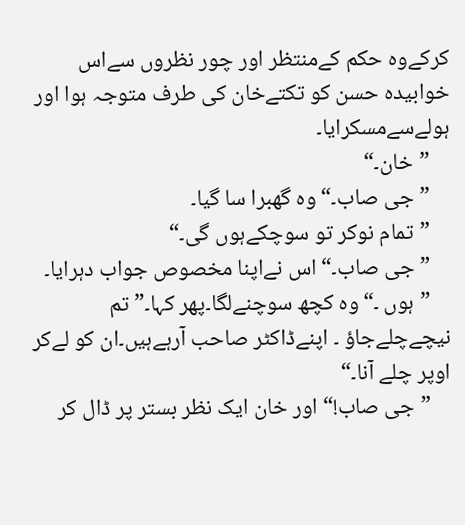کرکےوہ حکم کےمنتظر اور چور نظروں سےاس خوابیدہ حسن کو تکتےخان کی طرف متوجہ ہوا اور ہولےسےمسکرایا۔
    ”خان۔“
    ”جی صاب۔“ وہ گھبرا سا گیا۔
    ”تمام نوکر تو سوچکےہوں گی۔“
    ”جی صاب۔“ اس نےاپنا مخصوص جواب دہرایا۔
    ”ہوں ۔“وہ کچھ سوچنےلگا۔پھر کہا۔”تم نیچےچلےجاؤ ۔ اپنےڈاکٹر صاحب آرہےہیں۔ان کو لےکر اوپر چلے آنا۔“
    ”جی صاب!“ اور خان ایک نظر بستر پر ڈال کر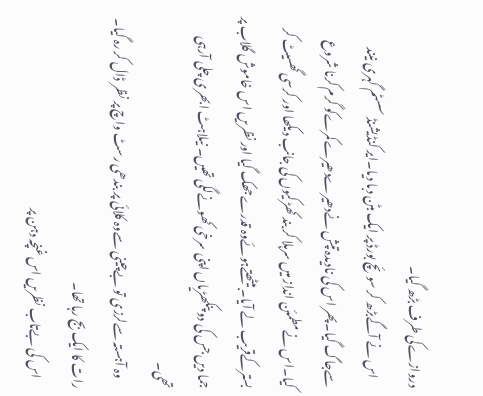دروازےکی طرف بڑھ گیا۔
    اس نے آگےبڑھ کر سوئچ بورڈ پر ایک بٹن دبا دیا۔ایر کنڈیشنڈ سسٹم گہری نیند سےجاگ گیا۔پھر اس کی نادیدہ تپش نےدھیرےدھیرےکمرےکو گرم کرنا شروع کیا۔اس نےمطمئن انداز میں سرہلا کر بند کھڑکیوں کی جانب دیکھا اور کرسی گھسیٹ کر بسترکےقریب لے آیا۔ بیٹھتےہوئےوہ قدرےجھک گیا اور نظریں اس خاموش گلاب پر جما دیں جس کی دو پنکھڑیاں اپنی سرخی کھونےلگی تھیں۔ نیلاہٹ ابھری چلی آرہی تھی۔
    وہ آہستہ سےلرزی تو بےچینی سےوہ کلائی پر بندھی رسٹ واچ پر نظر ڈال کر رہ گیا۔ رات کا ایک بج رہا تھا۔
    اس کی بےتاب نظریں اس غنچہ دہن پر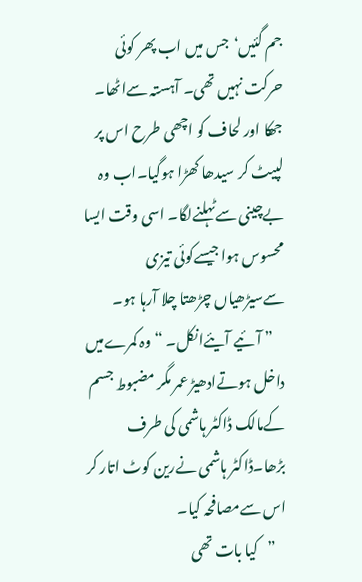جم گئیں‘جس میں اب پھر کوئی حرکت نہیں تھی۔ آہستہ سےاٹھا۔ جھکا اور لحاف کو اچھی طرح اس پر لپیٹ کر سیدھا کھڑا ہوگیا۔اب وہ بےچینی سےٹہلنےلگا۔ اسی وقت ایسا محسوس ہوا جیسےکوئی تیزی سےسیڑھیاں چڑھتا چلا آرہا ہو۔
    ” آئیے آیئےانکل۔ “وہ کمرےمیں داخل ہوتےادھیڑ عمر مگر مضبوط جسم کےمالک ڈاکٹر ہاشمی کی طرف بڑھا۔ڈاکٹر ہاشمی نےرین کوٹ اتار کر اس سےمصافحہ کیا۔
    ”کیا بات تھی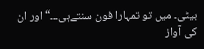بیٹی۔ میں تو تمہارا فون سنتےہی۔۔۔“اور ان کی آواز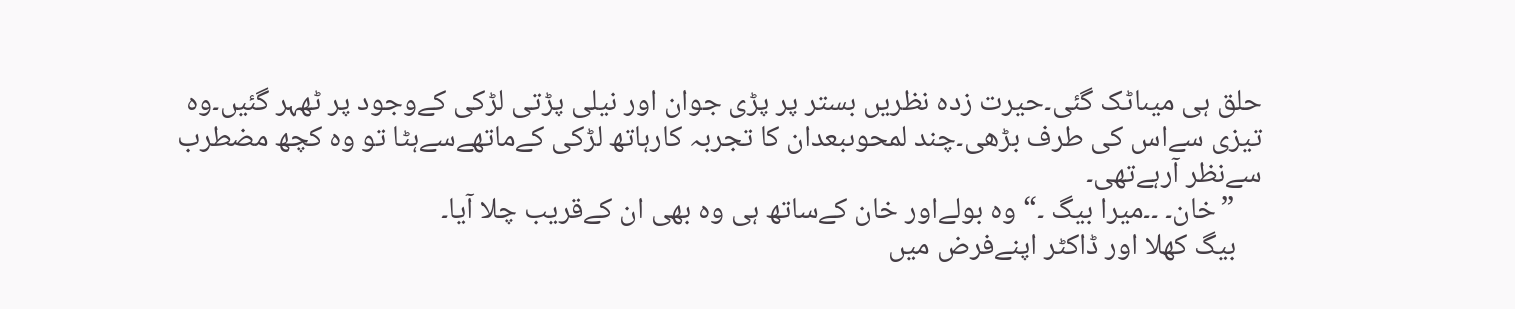حلق ہی میںاٹک گئی۔حیرت زدہ نظریں بستر پر پڑی جوان اور نیلی پڑتی لڑکی کےوجود پر ٹھہر گئیں۔وہ تیزی سےاس کی طرف بڑھی۔چند لمحوںبعدان کا تجربہ کارہاتھ لڑکی کےماتھےسےہٹا تو وہ کچھ مضطرب سےنظر آرہےتھی۔
    ”خان۔ ۔۔میرا بیگ ۔“ وہ بولےاور خان کےساتھ ہی وہ بھی ان کےقریب چلا آیا۔
    بیگ کھلا اور ڈاکٹر اپنےفرض میں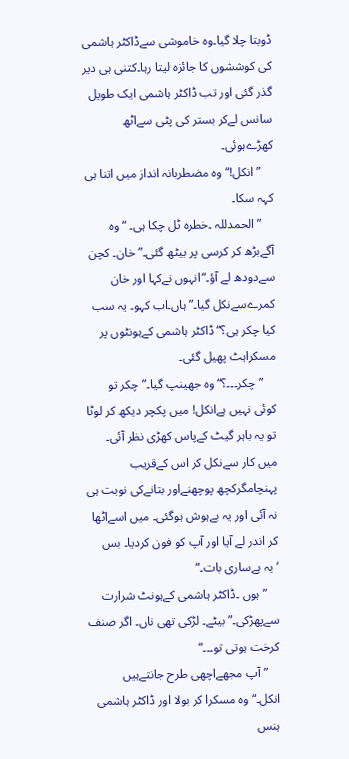ڈوبتا چلا گیا۔وہ خاموشی سےڈاکٹر ہاشمی کی کوششوں کا جائزہ لیتا رہا۔کتنی ہی دیر گذر گئی اور تب ڈاکٹر ہاشمی ایک طویل سانس لےکر بستر کی پٹی سےاٹھ کھڑےہوئی۔
    ”انکل!“ وہ مضطربانہ انداز میں اتنا ہی کہہ سکا۔
    ”الحمدللہ ۔خطرہ ٹل چکا ہی۔ “ وہ آگےبڑھ کر کرسی پر بیٹھ گئی۔”خان۔ کچن سےدودھ لے آؤ۔“انہوں نےکہا اور خان کمرےسےنکل گیا۔”ہاں۔اب کہو۔ یہ سب کیا چکر ہی؟“ ڈاکٹر ہاشمی کےہونٹوں پر مسکراہٹ پھیل گئی۔
    ”چکر۔۔۔؟“ وہ جھینپ گیا۔”چکر تو کوئی نہیں ہےانکل! میں پکچر دیکھ کر لوٹا تو یہ باہر گیٹ کےپاس کھڑی نظر آئی۔ میں کار سےنکل کر اس کےقریب پہنچامگرکچھ پوچھنےاور بتانےکی نوبت ہی نہ آئی اور یہ بےہوش ہوگئی۔ میں اسےاٹھا کر اندر لے آیا اور آپ کو فون کردیا۔ بس ‘یہ ہےساری بات۔“
    ”ہوں ۔ڈاکٹر ہاشمی کےہونٹ شرارت سےپھڑکی۔” بیٹے۔ لڑکی تھی ناں۔ اگر صنف کرخت ہوتی تو۔۔۔“
    ” آپ مجھےاچھی طرح جانتےہیں انکل۔“وہ مسکرا کر بولا اور ڈاکٹر ہاشمی ہنس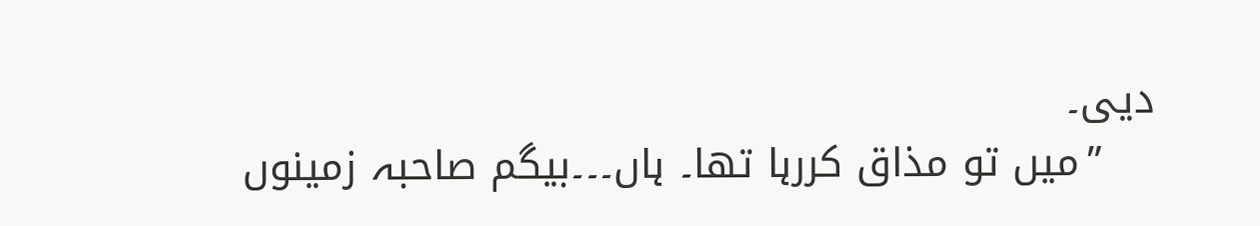دیی۔
    ”میں تو مذاق کررہا تھا۔ ہاں۔۔۔بیگم صاحبہ زمینوں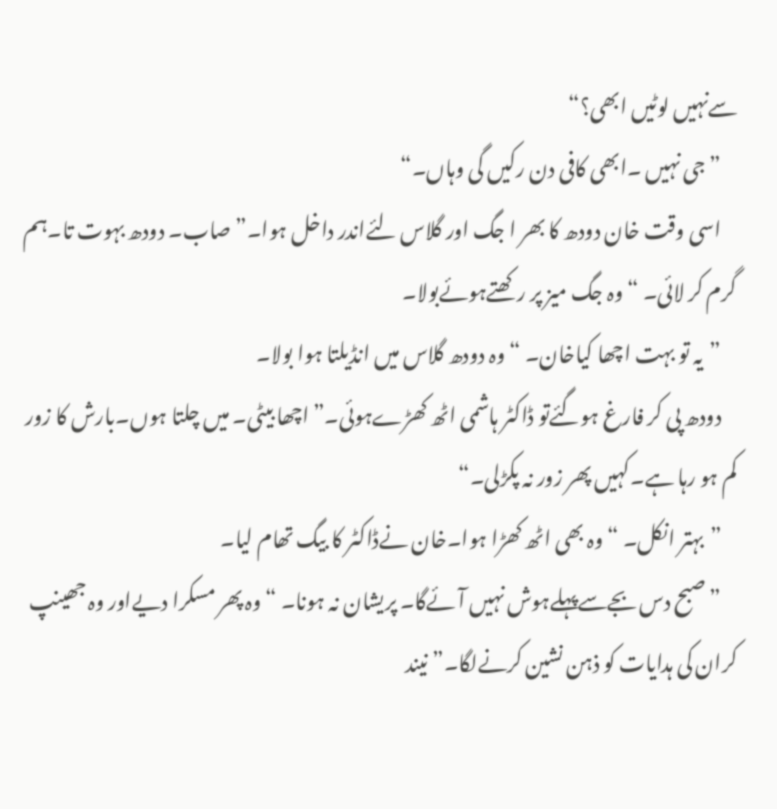سےنہیں لوٹیں ابھی؟“
    ”جی نہیں ۔ابھی کافی دن رکیں گی وہاں۔“
    اسی وقت خان دودھ کا بھر ا جگ اور گلاس لئےاندر داخل ہوا۔”صاب۔ دودھ بہوت تا۔ہم گرم کر لائی۔ “وہ جگ میز پر رکھتےہوئےبولا۔
    ”یہ تو بہت اچھا کیاخان۔ “وہ دودھ گلاس میں انڈیلتا ہوا بولا۔
    دودھ پی کر فارغ ہوگئےتو ڈاکٹر ہاشمی اٹھ کھڑےہوئی۔”اچھا بیٹی۔ میں چلتا ہوں۔بارش کا زور کم ہو رہا ہے۔کہیں پھر زور نہ پکڑلی۔“
    ”بہتر انکل۔ “وہ بھی اٹھ کھڑا ہوا۔خان نےڈاکٹر کا بیگ تھام لیا۔
    ”صبح دس بجےسےپہلےہوش نہیں آئےگا۔ پریشان نہ ہونا۔ “وہ پھر مسکرا دیےاور وہ جھینپ کران کی ہدایات کو ذہن نشین کرنےلگا۔” نیند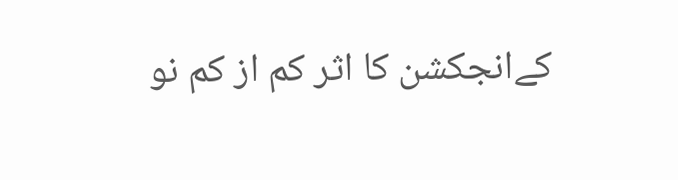کےانجکشن کا اثر کم از کم نو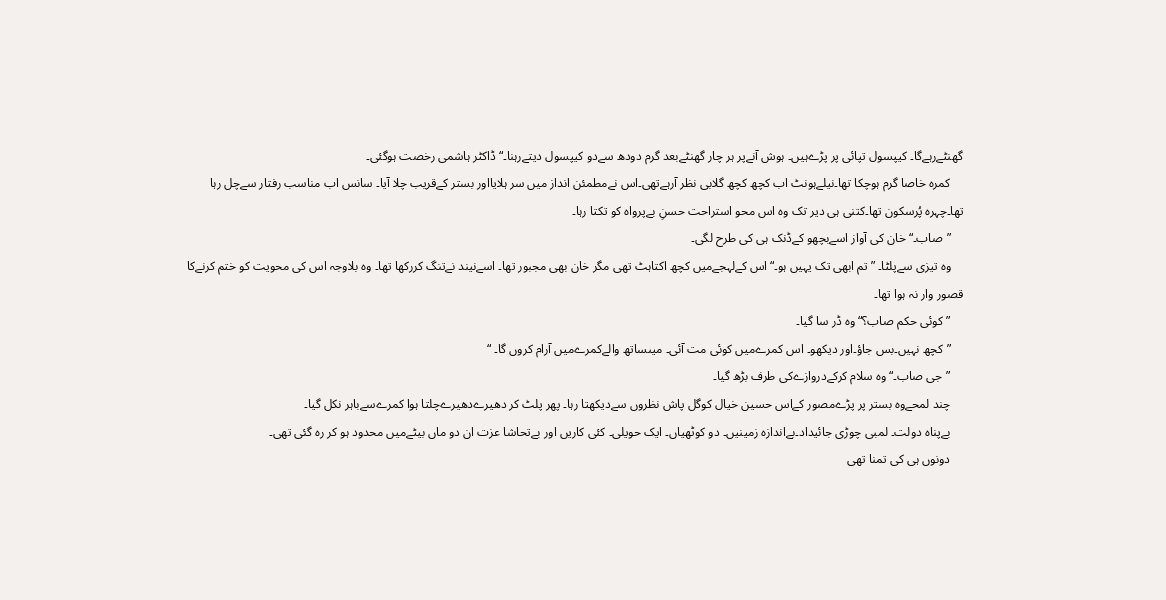گھنٹےرہےگا۔ کیپسول تپائی پر پڑےہیں۔ ہوش آنےپر ہر چار گھنٹےبعد گرم دودھ سےدو کیپسول دیتےرہنا۔“ ڈاکٹر ہاشمی رخصت ہوگئی۔
    کمرہ خاصا گرم ہوچکا تھا۔نیلےہونٹ اب کچھ کچھ گلابی نظر آرہےتھی۔اس نےمطمئن انداز میں سر ہلایااور بستر کےقریب چلا آیا۔ سانس اب مناسب رفتار سےچل رہا تھا۔چہرہ پُرسکون تھا۔کتنی ہی دیر تک وہ اس محو استراحت حسنِ بےپرواہ کو تکتا رہا۔
    ”صاب۔“ خان کی آواز اسےبچھو کےڈنک ہی کی طرح لگی۔
    وہ تیزی سےپلٹا۔ ”تم ابھی تک یہیں ہو۔“اس کےلہجےمیں کچھ اکتاہٹ تھی مگر خان بھی مجبور تھا۔ اسےنیند نےتنگ کررکھا تھا۔ وہ بلاوجہ اس کی محویت کو ختم کرنےکا قصور وار نہ ہوا تھا۔
    ”کوئی حکم صاب؟“ وہ ڈر سا گیا۔
    ”کچھ نہیں۔بس جاؤ۔اور دیکھو۔ اس کمرےمیں کوئی مت آئی۔ میںساتھ والےکمرےمیں آرام کروں گا۔ “
    ”جی صاب۔“وہ سلام کرکےدروازےکی طرف بڑھ گیا۔
    چند لمحےوہ بستر پر پڑےمصور کےاس حسین خیال کوگل پاش نظروں سےدیکھتا رہا۔ پھر پلٹ کر دھیرےدھیرےچلتا ہوا کمرےسےباہر نکل گیا۔
    بےپناہ دولت۔ لمبی چوڑی جائیداد۔بےاندازہ زمینیں۔ دو کوٹھیاں۔ ایک حویلی۔ کئی کاریں اور بےتحاشا عزت ان دو ماں بیٹےمیں محدود ہو کر رہ گئی تھی۔
    دونوں ہی کی تمنا تھی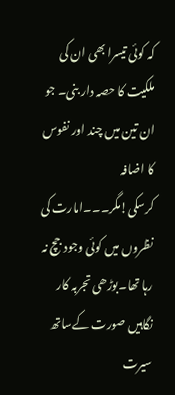کہ کوئی تیسرا بھی ان کی ملکیت کا حصہ دار بنی۔ جو ان تین میں چند اور نفوس کا اضافہ کرسکی!مگر۔۔۔امارت کی نظروں میں کوئی وجود جچ نہ رہا تھا۔بوڑھی تجربہ کار نگاہیں صورت کےساتھ سیرت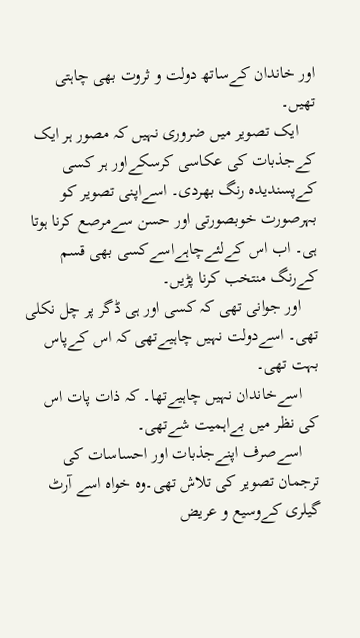اور خاندان کےساتھ دولت و ثروت بھی چاہتی تھیں۔
    ایک تصویر میں ضروری نہیں کہ مصور ہر ایک کےجذبات کی عکاسی کرسکےاور ہر کسی کےپسندیدہ رنگ بھردی۔ اسےاپنی تصویر کو بہرصورت خوبصورتی اور حسن سےمرصع کرنا ہوتا ہی۔ اب اس کےلئےچاہےاسےکسی بھی قسم کےرنگ منتخب کرنا پڑیں۔
    اور جوانی تھی کہ کسی اور ہی ڈگر پر چل نکلی تھی۔ اسےدولت نہیں چاہیےتھی کہ اس کےپاس بہت تھی۔
    اسےخاندان نہیں چاہیےتھا۔ کہ ذات پات اس کی نظر میں بےاہمیت شےتھی۔
    اسےصرف اپنےجذبات اور احساسات کی ترجمان تصویر کی تلاش تھی۔وہ خواہ اسے آرٹ گیلری کےوسیع و عریض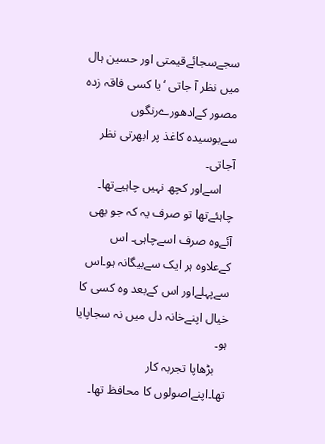سجےسجائےقیمتی اور حسین ہال میں نظر آ جاتی ‘یا کسی فاقہ زدہ مصور کےادھورےرنگوں سےبوسیدہ کاغذ پر ابھرتی نظر آجاتی۔
    اسےاور کچھ نہیں چاہیےتھا۔ چاہئےتھا تو صرف یہ کہ جو بھی آئےوہ صرف اسےچاہی۔ اس کےعلاوہ ہر ایک سےبیگانہ ہو۔اس سےپہلےاور اس کےبعد وہ کسی کا خیال اپنےخانہ دل میں نہ سجاپایا ہو۔
    بڑھاپا تجربہ کار تھا۔اپنےاصولوں کا محافظ تھا۔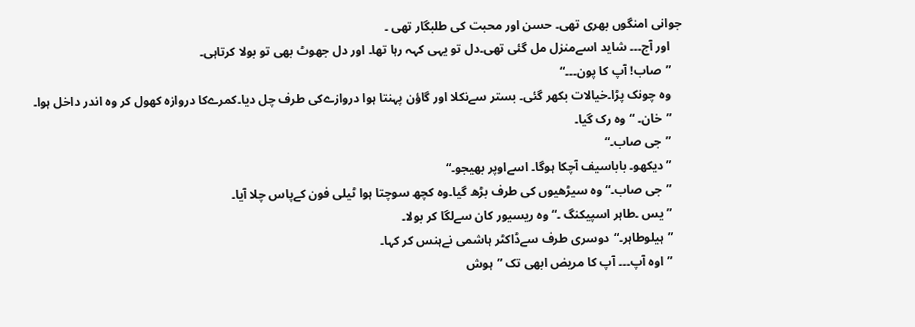جوانی امنگوں بھری تھی۔ حسن اور محبت کی طلبگار تھی ۔
    اور آج۔۔۔ شاید اسےمنزل مل گئی تھی۔دل تو یہی کہہ رہا تھا۔ اور دل جھوٹ بھی تو بولا کرتاہی۔
    ”صاب! آپ کا پون۔۔۔“
    وہ چونک پڑا۔خیالات بکھر گئی۔ بستر سےنکلا اور گاؤن پہنتا ہوا دروازےکی طرف چل دیا۔کمرےکا دروازہ کھول کر وہ اندر داخل ہوا۔
    ”خان۔ “وہ رک گیا۔
    ”جی صاب۔“
    ”دیکھو۔ باباسیف آچکا ہوگا۔ اسےاوپر بھیجو۔“
    ”جی صاب۔“ وہ سیڑھیوں کی طرف بڑھ گیا۔وہ کچھ سوچتا ہوا ٹیلی فون کےپاس چلا آیا۔
    ”یس ۔طاہر اسپیکنگ ۔“ وہ ریسیور کان سےلگا کر بولا۔
    ”ہیلوطاہر۔“دوسری طرف سےڈاکٹر ہاشمی نےہنس کر کہا۔
    ”اوہ آپ۔۔۔ آپ کا مریض ابھی تک ”ہوش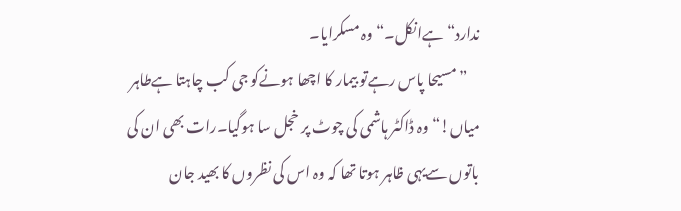ندارد“ہےانکل۔“ وہ مسکرایا۔
    ”مسیحا پاس رہےتو بیمار کا اچھا ہونےکو جی کب چاہتا ہےطاہر میاں!“وہ ڈاکٹر ہاشمی کی چوٹ پر خجل سا ہوگیا۔رات بھی ان کی باتوں سےیہی ظاہر ہوتا تھا کہ وہ اس کی نظروں کا بھید جان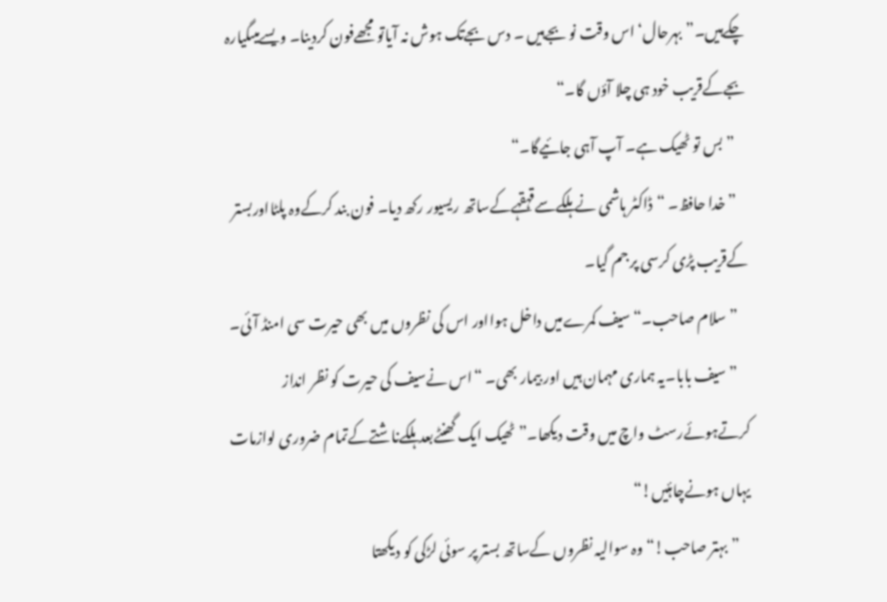چکےہیں۔”بہرحال‘ اس وقت نو بجےہیں ۔ دس بجےتک ہوش نہ آیاتو مجھےفون کردینا۔ ویسےمیںگیارہ بجےکےقریب خود ہی چلا آؤں گا۔“
    ”بس تو ٹھیک ہے۔ آپ آہی جائیےگا۔“
    ”خدا حافظ۔ “ڈاکٹر ہاشمی نےہلکےسےقہقہےکےساتھ ریسیور رکھ دیا۔ فون بند کرکےوہ پلٹااوربستر کےقریب پڑی کرسی پر جم گیا۔
    ”سلام صاحب۔“ سیف کمرےمیں داخل ہوااور اس کی نظروں میں بھی حیرت سی امنڈ آئی۔
    ”سیف بابا۔یہ ہماری مہمان ہیں اور بیمار بھی۔ “اس نےسیف کی حیرت کو نظر انداز کرتےہوئےرسٹ واچ میں وقت دیکھا۔”ٹھیک ایک گھنٹےبعدہلکےناشتےکےتمام ضروری لوازمات یہاں ہونےچاہئیں!“
    ”بہتر صاحب!“ وہ سوالیہ نظروں کےساتھ بستر پر سوئی لڑکی کو دیکھتا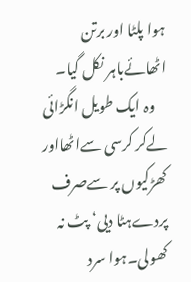ہوا پلٹا اور برتن اٹھائےباہر نکل گیا۔
    وہ ایک طویل انگڑائی لےکر کرسی سےاٹھااور کھڑکیوں پر سےصرف پردےہٹا دیی‘ پٹ نہ کھولی۔ہوا سرد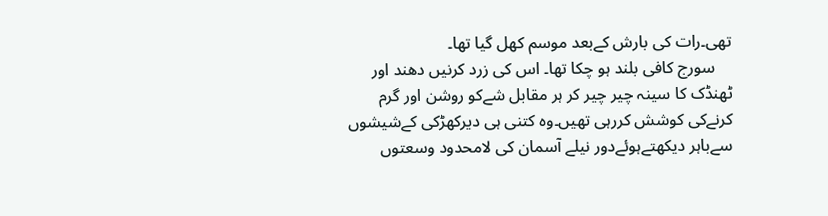تھی۔رات کی بارش کےبعد موسم کھل گیا تھا۔
    سورج کافی بلند ہو چکا تھا۔ اس کی زرد کرنیں دھند اور ٹھنڈک کا سینہ چیر چیر کر ہر مقابل شےکو روشن اور گرم کرنےکی کوشش کررہی تھیں۔وہ کتنی ہی دیرکھڑکی کےشیشوں سےباہر دیکھتےہوئےدور نیلے آسمان کی لامحدود وسعتوں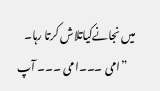میں نجانےکیاتلاش کرتا رہا۔
    ”امی ۔۔۔امی ۔۔۔ آپ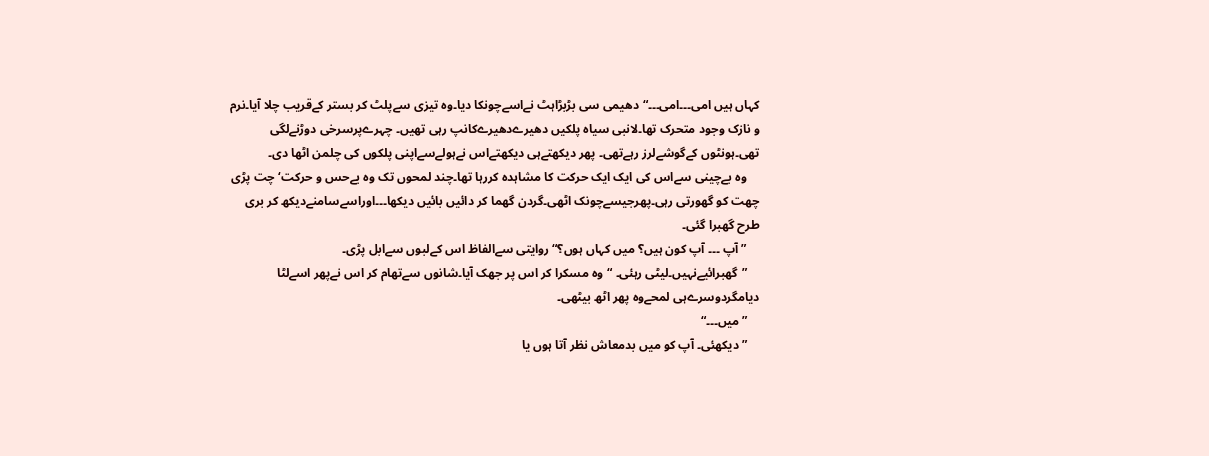کہاں ہیں امی۔۔۔امی۔۔۔“دھیمی سی بڑبڑاہٹ نےاسےچونکا دیا۔وہ تیزی سےپلٹ کر بستر کےقریب چلا آیا۔نرم و نازک وجود متحرک تھا۔لانبی سیاہ پلکیں دھیرےدھیرےکانپ رہی تھیں۔ چہرےپرسرخی دوڑنےلگی تھی۔ہونٹوں کےگوشےلرز رہےتھی۔ پھر دیکھتےہی دیکھتےاس نےہولےسےاپنی پلکوں کی چلمن اٹھا دی۔
    وہ بےچینی سےاس کی ایک ایک حرکت کا مشاہدہ کررہا تھا۔چند لمحوں تک وہ بےحس و حرکت‘ چت پڑی چھت کو گھورتی رہی۔پھرجیسےچونک اٹھی۔گردن گھما کر دائیں بائیں دیکھا۔۔۔اوراسےسامنےدیکھ کر بری طرح گھبرا گئی۔
    ” آپ ۔۔۔ آپ کون ہیں؟ میں کہاں ہوں؟“ روایتی سےالفاظ اس کےلبوں سےابل پڑی۔
    ”گھبرائیےنہیں۔لیٹی رہئی۔ “وہ مسکرا کر اس پر جھک آیا۔شانوں سےتھام کر اس نےپھر اسےلٹا دیامگردوسرےہی لمحےوہ پھر اٹھ بیٹھی۔
    ”میں۔۔۔“
    ”دیکھئی۔ آپ کو میں بدمعاش نظر آتا ہوں یا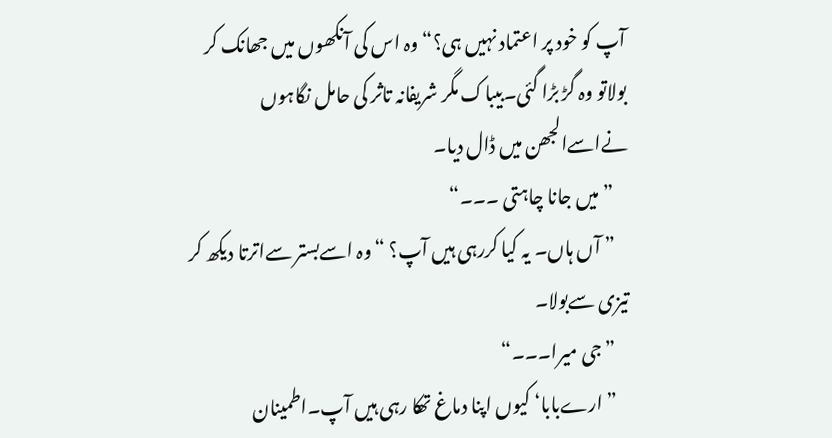آپ کو خود پر اعتماد نہیں ہی؟“ وہ اس کی آنکھوں میں جھانک کر بولاتو وہ گڑ بڑا گئی۔بیباک مگر شریفانہ تاثر کی حامل نگاہوں نےاسےالجھن میں ڈال دیا۔
    ”میں جانا چاہتی ۔۔۔“
    ” آں ہاں۔ یہ کیا کررہی ہیں آپ؟ “وہ اسےبستر سےاترتا دیکھ کر تیزی سےبولا۔
    ”جی میرا۔۔۔“
    ”ارےبابا‘ کیوں اپنا دماغ تھکا رہی ہیں آپ۔اطمینان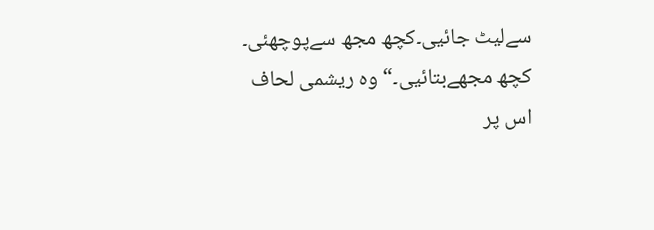سےلیٹ جائیی۔کچھ مجھ سےپوچھئی۔ کچھ مجھےبتائیی۔“ وہ ریشمی لحاف اس پر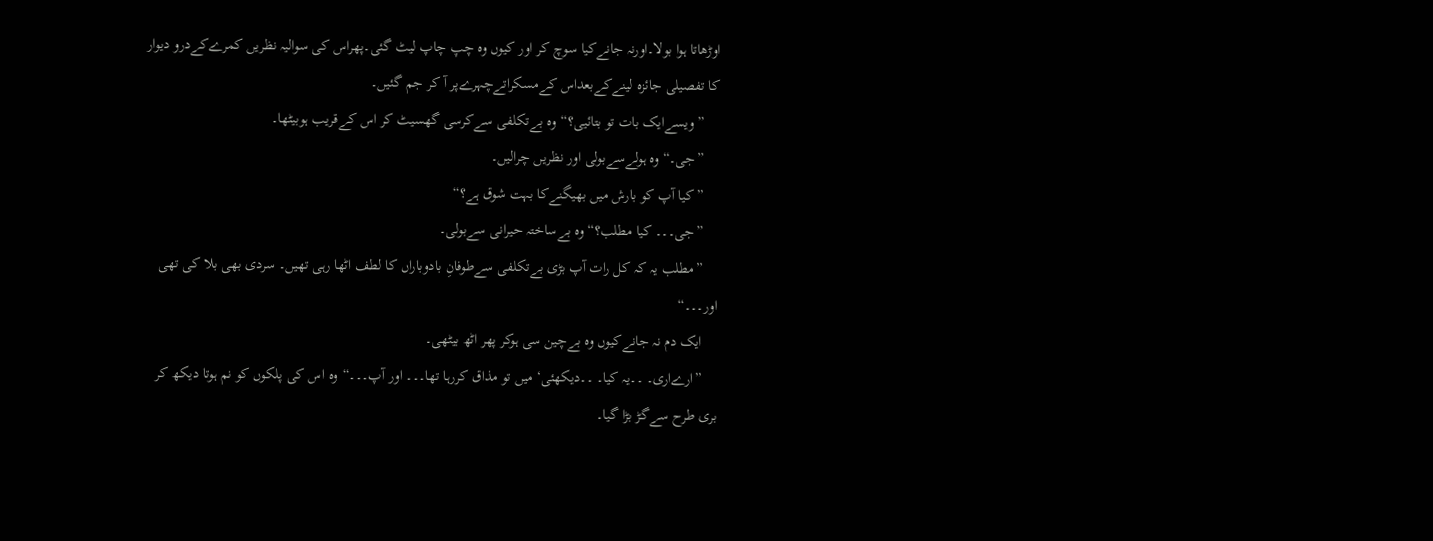اوڑھاتا ہوا بولا۔اورنہ جانےکیا سوچ کر اور کیوں وہ چپ چاپ لیٹ گئی۔پھراس کی سوالیہ نظریں کمرےکےدرو دیوار کا تفصیلی جائزہ لینےکےبعداس کےمسکراتےچہرےپر آ کر جم گئیں۔
    ”ویسےایک بات تو بتائیی؟“وہ بےتکلفی سےکرسی گھسیٹ کر اس کےقریب ہوبیٹھا۔
    ”جی۔“ وہ ہولےسےبولی اور نظریں چرالیں۔
    ”کیا آپ کو بارش میں بھیگنےکا بہت شوق ہے؟“
    ”جی۔۔۔ کیا مطلب؟“ وہ بےساختہ حیرانی سےبولی۔
    ”مطلب یہ کہ کل رات آپ بڑی بےتکلفی سےطوفانِ بادوباراں کا لطف اٹھا رہی تھیں۔ سردی بھی بلا کی تھی اور۔۔۔“
    ایک دم نہ جانےکیوں وہ بےچین سی ہوکر پھر اٹھ بیٹھی۔
    ”ارےاری۔ ۔۔یہ کیا۔ ۔۔دیکھئی‘ میں تو مذاق کررہا تھا۔۔۔ اور آپ۔۔۔“وہ اس کی پلکوں کو نم ہوتا دیکھ کر بری طرح سےگڑ بڑا گیا۔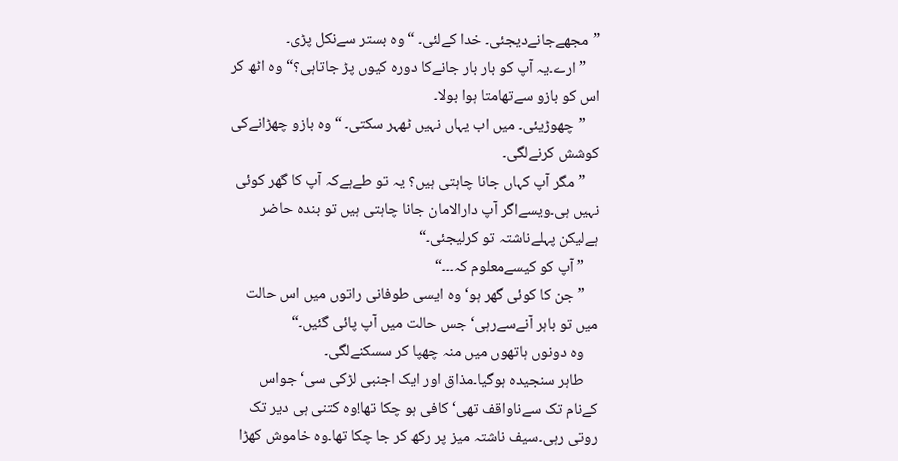”مجھےجانےدیجئی۔ خدا کےلئی۔ “وہ بستر سےنکل پڑی۔
    ”ارے۔یہ آپ کو بار بار جانےکا دورہ کیوں پڑ جاتاہی؟“ وہ اٹھ کر اس کو بازو سےتھامتا ہوا بولا۔
    ”چھوڑیئی۔ میں اب یہاں نہیں ٹھہر سکتی۔ “وہ بازو چھڑانےکی کوشش کرنےلگی۔
    ”مگر آپ کہاں جانا چاہتی ہیں؟ یہ تو طےہےکہ آپ کا گھر کوئی نہیں ہی۔ویسےاگر آپ دارالامان جانا چاہتی ہیں تو بندہ حاضر ہےلیکن پہلےناشتہ تو کرلیجئی۔“
    ” آپ کو کیسےمعلوم کہ۔۔۔“
    ” جن کا کوئی گھر ہو‘ وہ ایسی طوفانی راتوں میں اس حالت میں تو باہر آنےسےرہی‘ جس حالت میں آپ پائی گئیں۔“
    وہ دونوں ہاتھوں میں منہ چھپا کر سسکنےلگی۔
    طاہر سنجیدہ ہوگیا۔مذاق اور ایک اجنبی لڑکی سی‘ جواس کےنام تک سےناواقف تھی‘ کافی ہو چکا تھا!وہ کتنی ہی دیر تک روتی رہی۔سیف ناشتہ میز پر رکھ کر جا چکا تھا۔وہ خاموش کھڑا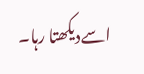اسےدیکھتا رہا۔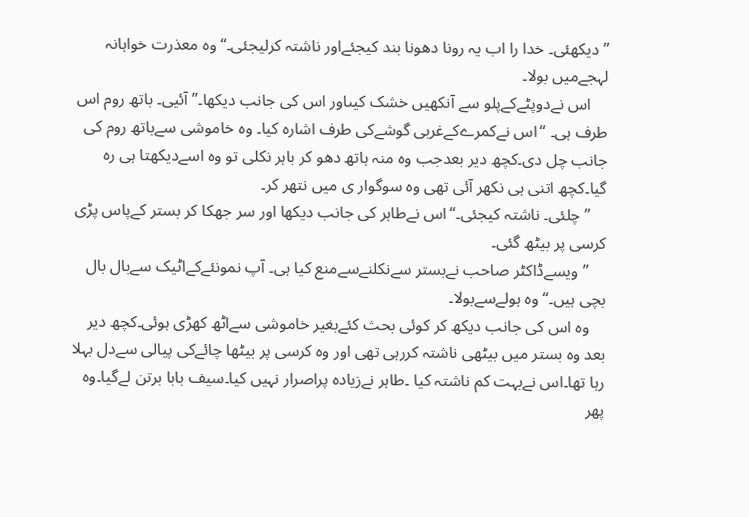”دیکھئی۔ خدا را اب یہ رونا دھونا بند کیجئےاور ناشتہ کرلیجئی۔“وہ معذرت خواہانہ لہجےمیں بولا۔
    اس نےدوپٹےکےپلو سے آنکھیں خشک کیںاور اس کی جانب دیکھا۔” آئیی۔ باتھ روم اس طرف ہی۔ “اس نےکمرےکےغربی گوشےکی طرف اشارہ کیا۔ وہ خاموشی سےباتھ روم کی جانب چل دی۔کچھ دیر بعدجب وہ منہ ہاتھ دھو کر باہر نکلی تو وہ اسےدیکھتا ہی رہ گیا۔کچھ اتنی ہی نکھر آئی تھی وہ سوگوار ی میں نتھر کر۔
    ”چلئی۔ ناشتہ کیجئی۔“اس نےطاہر کی جانب دیکھا اور سر جھکا کر بستر کےپاس پڑی کرسی پر بیٹھ گئی۔
    ”ویسےڈاکٹر صاحب نےبستر سےنکلنےسےمنع کیا ہی۔ آپ نمونئےکےاٹیک سےبال بال بچی ہیں۔“وہ ہولےسےبولا۔
    وہ اس کی جانب دیکھ کر کوئی بحث کئےبغیر خاموشی سےاٹھ کھڑی ہوئی۔کچھ دیر بعد وہ بستر میں بیٹھی ناشتہ کررہی تھی اور وہ کرسی پر بیٹھا چائےکی پیالی سےدل بہلا رہا تھا۔اس نےبہت کم ناشتہ کیا ۔طاہر نےزیادہ پراصرار نہیں کیا۔سیف بابا برتن لےگیا۔وہ پھر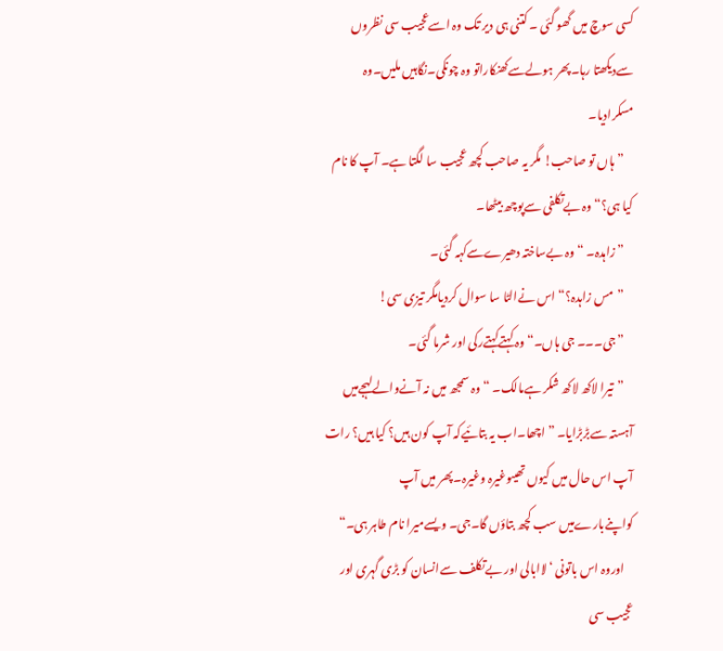کسی سوچ میں گھو گئی ۔ کتنی ہی دیر تک وہ اسےعجیب سی نظروں سےدیکھتا رہا۔پھر ہولےسےکھنکاراتو وہ چونکی۔نگاہیں ملیں۔وہ مسکرادیا۔
    ”ہاں تو صاحب! مگر یہ صاحب کچھ عجیب سا لگتا ہے۔ آپ کا نام کیا ہی؟“ وہ بےتکلفی سےپوچھ بیٹھا۔
    ”زاہدہ۔ “وہ بےساختہ دھیرےسےکہہ گئی۔
    ”مس زاہدہ؟“ اس نےالٹا سا سوال کردیامگر تیزی سی!
    ”جی۔۔۔ جی ہاں۔“ وہ کہتےکہتےرکی اور شرما گئی۔
    ”تیرا لاکھ لاکھ شکر ہےمالک۔ “ وہ سمجھ میں نہ آنےوالےلہجےمیں آہستہ سےبڑبڑایا۔ ”اچھا۔اب یہ بتائیےکہ آپ کون ہیں؟ کیا ہیں؟ رات آپ اس حال میں کیوں تھیںوغیرہ وغیرہ۔پھر میں آپ کواپنےبارےمیں سب کچھ بتاؤں گا۔جی۔ ویسےمیرا نام طاہر ہی۔“
    اوروہ اس باتونی ‘لاابالی اور بےتکلف سےانسان کو بڑی گہری اور عجیب سی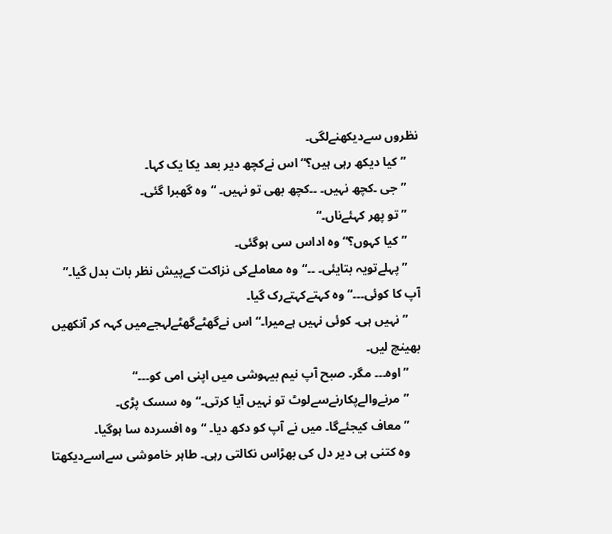نظروں سےدیکھنےلگی۔
    ”کیا دیکھ رہی ہیں؟“ اس نےکچھ دیر بعد یکا یک کہا۔
    ”جی ۔کچھ نہیں۔ ۔۔کچھ بھی تو نہیں۔ “وہ گھبرا گئی۔
    ”تو پھر کہئےناں۔“
    ”کیا کہوں؟“ وہ اداس سی ہوگئی۔
    ”پہلےتویہ بتایئی۔ ۔۔“وہ معاملےکی نزاکت کےپیش نظر بات بدل گیا۔” آپ کا کوئی۔۔۔“ وہ کہتےکہتےرک گیا۔
    ”نہیں ہی۔ کوئی نہیں ہےمیرا۔“ اس نےگھٹےگھٹےلہجےمیں کہہ کر آنکھیں بھینچ لیں۔
    ”اوہ۔۔۔ مگر۔ صبح آپ نیم بیہوشی میں اپنی امی کو۔۔۔“
    ”مرنےوالےپکارنےسےلوٹ تو نہیں آیا کرتی۔“وہ سسک پڑی۔
    ” معاف کیجئےگا۔ میں نے آپ کو دکھ دیا۔ “وہ افسردہ سا ہوگیا۔
    وہ کتنی ہی دیر دل کی بھڑاس نکالتی رہی۔ طاہر خاموشی سےاسےدیکھتا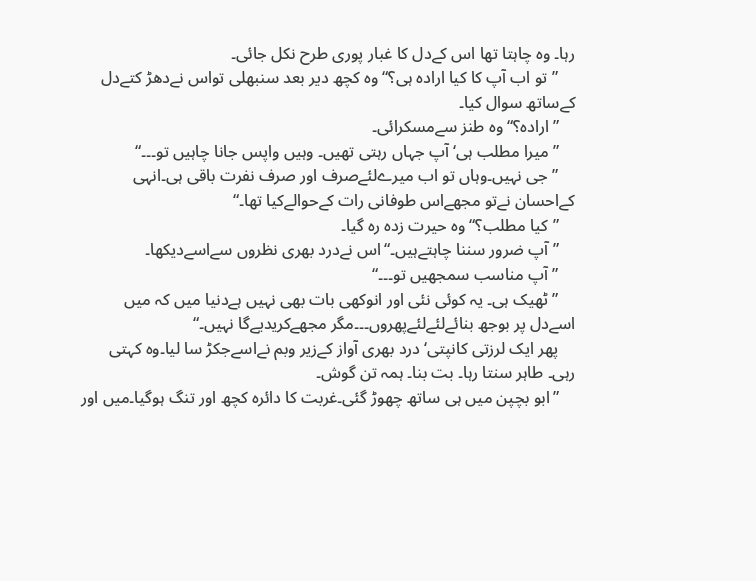رہا۔ وہ چاہتا تھا اس کےدل کا غبار پوری طرح نکل جائی۔
    ”تو اب آپ کا کیا ارادہ ہی؟“ وہ کچھ دیر بعد سنبھلی تواس نےدھڑ کتےدل کےساتھ سوال کیا۔
    ”ارادہ؟“ وہ طنز سےمسکرائی۔
    ”میرا مطلب ہی‘ آپ جہاں رہتی تھیں۔ وہیں واپس جانا چاہیں تو۔۔۔“
    ”جی نہیں۔وہاں تو اب میرےلئےصرف اور صرف نفرت باقی ہی۔انہی کےاحسان نےتو مجھےاس طوفانی رات کےحوالےکیا تھا۔“
    ”کیا مطلب؟“ وہ حیرت زدہ رہ گیا۔
    ” آپ ضرور سننا چاہتےہیں۔“اس نےدرد بھری نظروں سےاسےدیکھا۔
    ” آپ مناسب سمجھیں تو۔۔۔“
    ”ٹھیک ہی۔ یہ کوئی نئی اور انوکھی بات بھی نہیں ہےدنیا میں کہ میں اسےدل پر بوجھ بنائےلئےلئےپھروں۔۔۔مگر مجھےکریدیےگا نہیں۔“
    پھر ایک لرزتی کانپتی‘ درد بھری آواز کےزیر وبم نےاسےجکڑ سا لیا۔وہ کہتی رہی۔ طاہر سنتا رہا۔ بت بنا۔ ہمہ تن گوش۔
    ”ابو بچپن میں ہی ساتھ چھوڑ گئی۔غربت کا دائرہ کچھ اور تنگ ہوگیا۔میں اور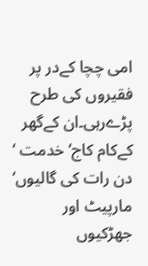امی چچا کےدر پر فقیروں کی طرح پڑےرہی۔ان کےگھر کےکام کاج‘ خدمت ‘ دن رات کی گالیوں‘ مارپیٹ اور جھڑکیوں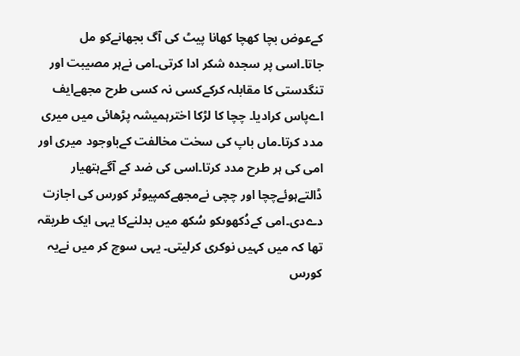کےعوض بچا کھچا کھانا پیٹ کی آگ بجھانےکو مل جاتا۔اسی پر سجدہ شکر ادا کرتی۔امی نےہر مصیبت اور تنگدستی کا مقابلہ کرکےکسی نہ کسی طرح مجھےایف اےپاس کرادیا۔ چچا کا لڑکا اخترہمیشہ پڑھائی میں میری مدد کرتا۔ماں باپ کی سخت مخالفت کےباوجود میری اور امی کی ہر طرح مدد کرتا۔اسی کی ضد کے آگےہتھیار ڈالتےہوئےچچا اور چچی نےمجھےکمپیوٹر کورس کی اجازت دےدی۔امی کےدُکھوںکو سُکھ میں بدلنےکا یہی ایک طریقہ تھا کہ میں کہیں نوکری کرلیتی۔ یہی سوچ کر میں نےیہ کورس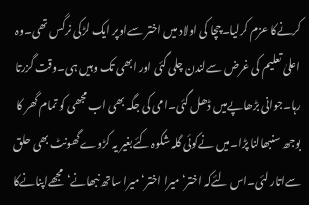کرنےکا عزم کرلیا۔چچا کی اولاد میں اختر سےاوپر ایک لڑکی نرگس تھی۔وہ اعلیٰ تعلیم کی غرض سےلندن چلی گئی اور ابھی تک وہیں ہی۔وقت گزرتا رہا۔جوانی بڑھاپےمیں ڈھل گئی۔امی کی جگہ بھی اب مجھی کو تمام گھر کا بوجھ سنبھالنا پڑا۔میں نےکوئی گلہ شکوہ کئےبغیر یہ کڑوےگھونٹ بھی حلق سےاتار لئی۔اس لئےکہ اختر‘ میرا اختر‘ میرا ساتھ نبھانے‘مجھےاپنانےکا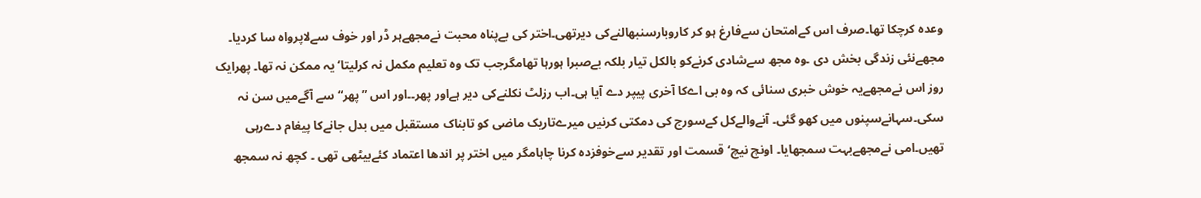وعدہ کرچکا تھا۔صرف اس کےامتحان سےفارغ ہو کر کاروبارسنبھالنےکی دیرتھی۔اختر کی بےپناہ محبت نےمجھےہر ڈر اور خوف سےلاپرواہ سا کردیا۔ مجھےنئی زندگی بخش دی ۔وہ مجھ سےشادی کرنےکو بالکل تیار بلکہ بےصبرا ہورہا تھامگرجب تک وہ تعلیم مکمل نہ کرلیتا‘یہ ممکن نہ تھا۔ پھرایک روز اس نےمجھےیہ خوش خبری سنائی کہ وہ بی اےکا آخری پیپر دے آیا ہی۔اب رزلٹ نکلنےکی دیر ہےاور پھر۔۔اور اس ”پھر“ سے آگےمیں سن نہ سکی۔سہانےسپنوں میں کھو گئی۔ آنےوالےکل کےسورج کی دمکتی کرنیں میرےتاریک ماضی کو تابناک مستقبل میں بدل جانےکا پیغام دےرہی تھیں۔امی نےمجھےبہت سمجھایا۔ اونچ نیچ‘ قسمت اور تقدیر سےخوفزدہ کرنا چاہامگر میں اختر پر اندھا اعتماد کئےبیٹھی تھی ۔ کچھ نہ سمجھ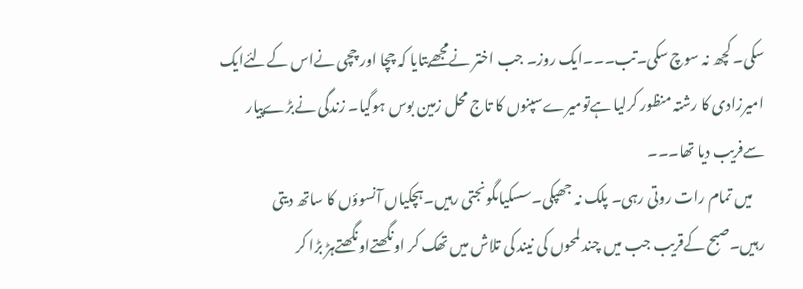سکی۔ کچھ نہ سوچ سکی۔تب۔۔۔ایک روز۔ جب اختر نےمجھےبتایا کہ چچا اور چچی نےاس کےلئےایک امیرزادی کا رشتہ منظور کرلیا ہےتومیرےسپنوں کا تاج محل زمین بوس ہوگیا۔ زندگی نےبڑےپیار سےفریب دیا تھا۔۔۔
    میں تمام رات روتی رہی۔ پلک نہ جھپکی۔سسکیاںگونجتی رہیں۔ہچکیاں آنسوؤں کا ساتھ دیتی رہیں۔صبح کےقریب جب میں چند لمحوں کی نیند کی تلاش میں تھک کر اونگھتےاونگھتےہڑ بڑا کر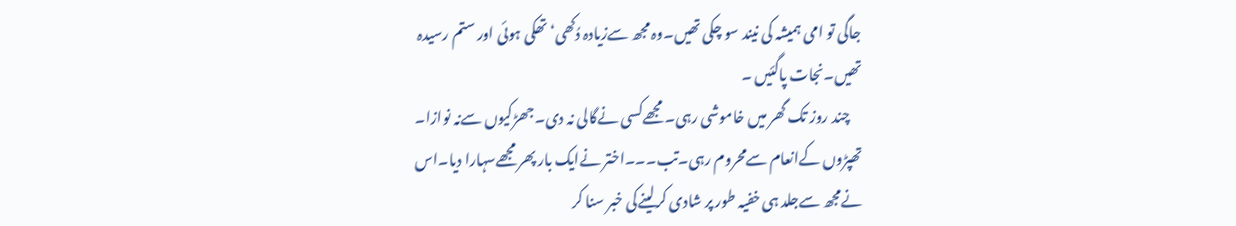جاگی تو امی ہمیشہ کی نیند سو چکی تھیں۔وہ مجھ سےزیادہ دُکھی‘ تھکی ہوئی اور ستم رسیدہ تھیں۔نجات پاگئیں ۔
    چند روز تک گھر میں خاموشی رہی۔ مجھےکسی نےگالی نہ دی۔جھڑکیوں سےنہ نوازا۔ تھپڑوں کےانعام سےمحروم رہی۔تب۔۔۔اختر نےایک بار پھر مجھےسہارا دیا۔اس نےمجھ سےجلد ہی خفیہ طور پر شادی کرلینےکی خبر سنا کر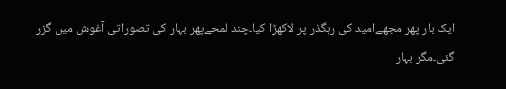ایک بار پھر مجھےامید کی رہگذر پر لاکھڑا کیا۔چند لمحےپھر بہار کی تصوراتی آغوش میں گزر گئی۔مگر بہار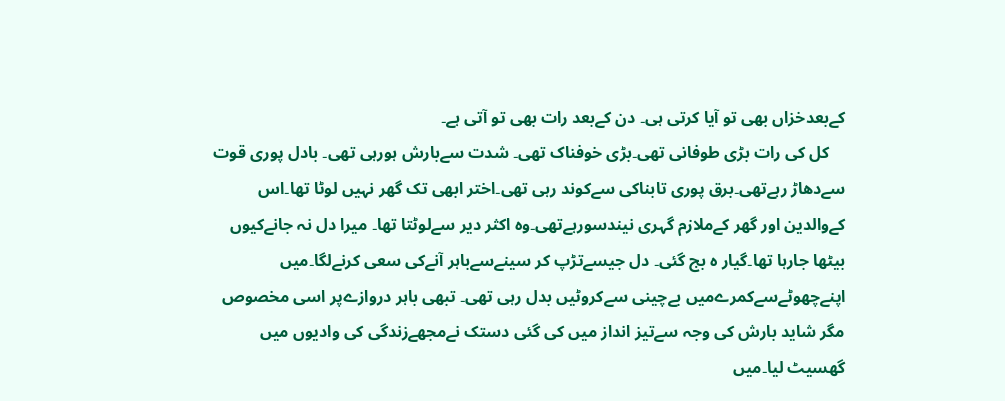کےبعدخزاں بھی تو آیا کرتی ہی۔ دن کےبعد رات بھی تو آتی ہے۔
    کل کی رات بڑی طوفانی تھی۔بڑی خوفناک تھی۔ شدت سےبارش ہورہی تھی۔ بادل پوری قوت سےدھاڑ رہےتھی۔برق پوری تابناکی سےکوند رہی تھی۔اختر ابھی تک گھر نہیں لوٹا تھا۔اس کےوالدین اور گھر کےملازم گہری نیندسورہےتھی۔وہ اکثر دیر سےلوٹتا تھا۔ میرا دل نہ جانےکیوں بیٹھا جارہا تھا۔گیار ہ بج گئی۔ دل جیسےتڑپ کر سینےسےباہر آنےکی سعی کرنےلگا۔میں اپنےچھوٹےسےکمرےمیں بےچینی سےکروٹیں بدل رہی تھی۔ تبھی باہر دروازےپر اسی مخصوص مگر شاید بارش کی وجہ سےتیز انداز میں کی گئی دستک نےمجھےزندگی کی وادیوں میں گھسیٹ لیا۔میں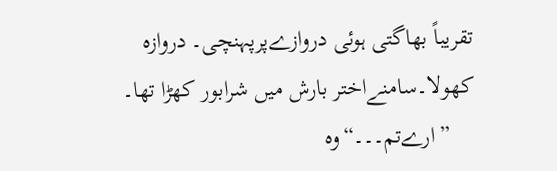تقریباً بھاگتی ہوئی دروازےپرپہنچی۔ دروازہ کھولا۔سامنےاختر بارش میں شرابور کھڑا تھا۔
    ”ارےتم۔۔۔“وہ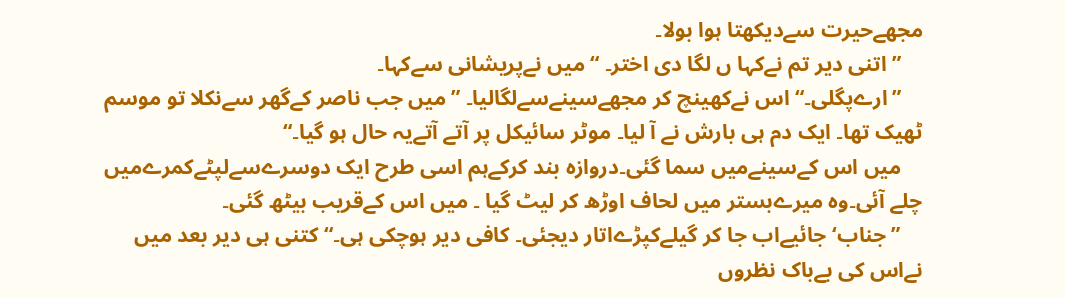مجھےحیرت سےدیکھتا ہوا بولا۔
    ”اتنی دیر تم نےکہا ں لگا دی اختر۔ “میں نےپریشانی سےکہا۔
    ”ارےپگلی۔“ اس نےکھینچ کر مجھےسینےسےلگالیا۔ ”میں جب ناصر کےگھر سےنکلا تو موسم ٹھیک تھا۔ ایک دم ہی بارش نے آ لیا۔ موٹر سائیکل پر آتے آتےیہ حال ہو گیا۔“
    میں اس کےسینےمیں سما گئی۔دروازہ بند کرکےہم اسی طرح ایک دوسرےسےلپٹےکمرےمیں چلے آئی۔وہ میرےبستر میں لحاف اوڑھ کر لیٹ گیا ۔ میں اس کےقریب بیٹھ گئی۔
    ”جناب‘ جائیےاب جا کر گیلےکپڑےاتار دیجئی۔ کافی دیر ہوچکی ہی۔“کتنی ہی دیر بعد میں نےاس کی بےباک نظروں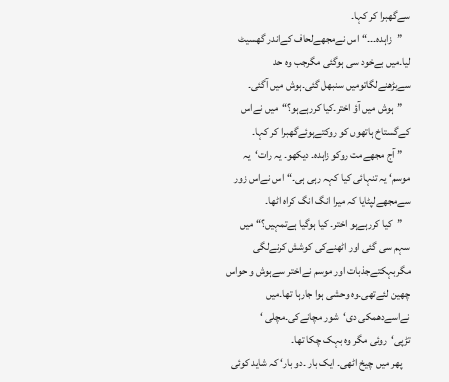سےگھبرا کر کہا۔
    ”زاہدہ۔۔۔“اس نےمجھےلحاف کےاندر گھسیٹ لیا۔میں بےخود سی ہوگئی مگرجب وہ حد سےبڑھنےلگاتومیں سنبھل گئی۔ہوش میں آگئی۔
    ”ہوش میں آؤ اختر۔کیا کررہےہو؟“میں نےاس کےگستاخ ہاتھوں کو روکتےہوئےگھبرا کر کہا۔
    ” آج مجھےمت روکو زاہدہ۔ دیکھو۔ یہ رات‘یہ موسم‘ یہ تنہائی کیا کہہ رہی ہی۔“اس نےاس زور سےمجھےلپٹایا کہ میرا انگ انگ کراہ اٹھا۔
    ”کیا کررہےہو اختر۔ کیا ہوگیا ہےتمہیں؟“ میں سہم سی گئی اور اٹھنےکی کوشش کرنےلگی مگربہکتےجذبات اور موسم نےاختر سےہوش و حواس چھین لئےتھی۔وہ وحشی ہوا جارہا تھا۔میں نےاسےدھمکی دی‘شور مچانےکی۔مچلی ‘ تڑپی‘روئی مگر وہ بہک چکا تھا۔
    پھر میں چیخ اٹھی۔ ایک بار ۔دو بار‘ کہ شاید کوئی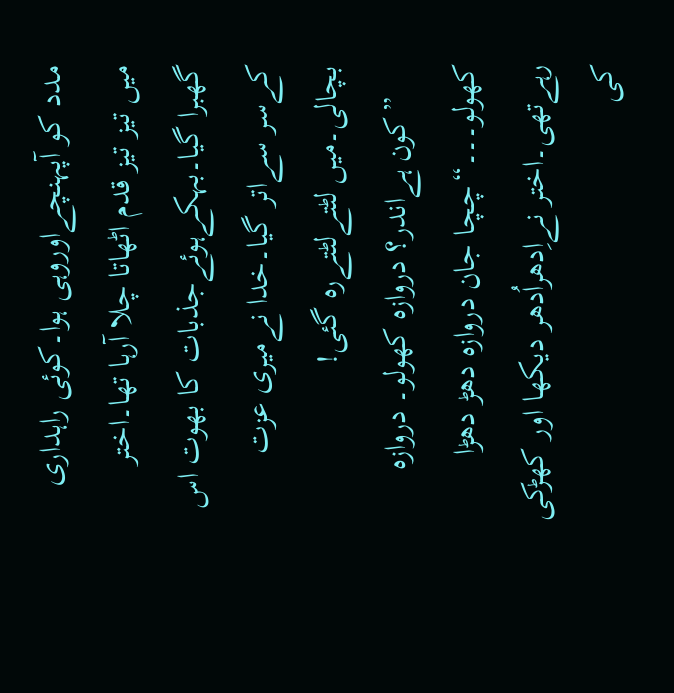مدد کو آپہنچےاوروہی ہوا۔کوئی راہداری میں تیز تیز قدم اٹھاتا چلا آرہا تھا۔اختر گھبرا گیا۔بہکےہوئےجذبات کا بھوت اس کےسر سےاتر گیا۔خدا نےمیری عزت بچالی۔میں لٹتےلٹتےرہ گئی!
    ”کون ہےاندر؟ دروازہ کھولو۔ دروازہ کھولو۔۔۔“چچا جان دروازہ دھڑ دھڑا رہےتھی۔اختر نےاِدھراُدھر دیکھا اور کھڑکی کی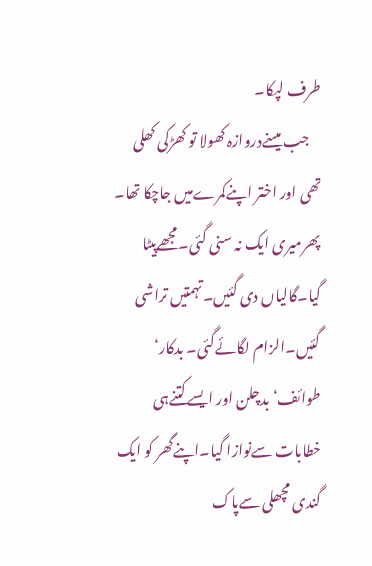طرف لپکا۔
    جب میںنےدروازہ کھولا تو کھڑکی کھلی تھی اور اختر اپنےکمرےمیں جاچکا تھا۔ پھرمیری ایک نہ سنی گئی۔مجھےپیٹا گیا۔گالیاں دی گئیں۔تہمتیں تراشی گئیں۔الزام لگائےگئی۔ بدکار‘ طوائف‘بدچلن اور ایسےکتنےہی خطابات سےنوازا گیا۔اپنےگھر کو ایک گندی مچھلی سےپاک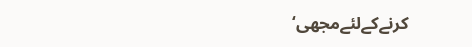کرنےکےلئےمجھی‘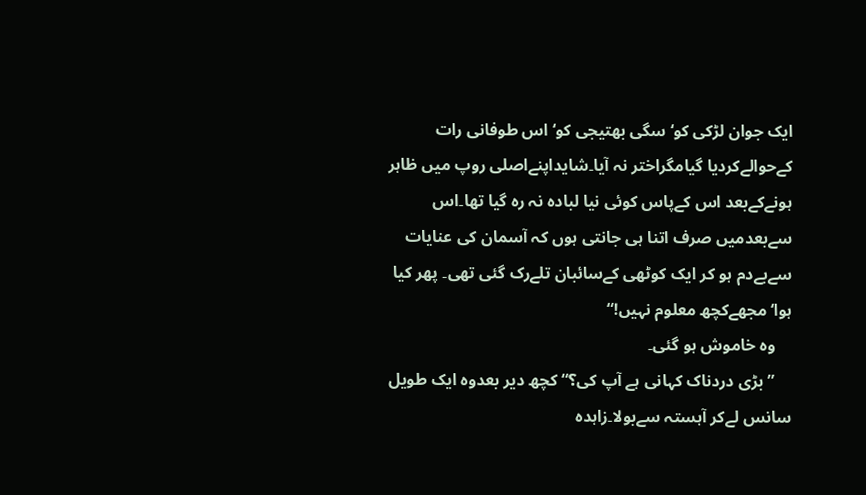ایک جوان لڑکی کو‘ سگی بھتیجی کو‘اس طوفانی رات کےحوالےکردیا گیامگراختر نہ آیا۔شایداپنےاصلی روپ میں ظاہر ہونےکےبعد اس کےپاس کوئی نیا لبادہ نہ رہ گیا تھا۔اس سےبعدمیں صرف اتنا ہی جانتی ہوں کہ آسمان کی عنایات سےبےدم ہو کر ایک کوٹھی کےسائبان تلےرک گئی تھی۔ پھر کیا ہوا‘ مجھےکچھ معلوم نہیں!“
    وہ خاموش ہو گئی۔
    ”بڑی دردناک کہانی ہے آپ کی؟“ کچھ دیر بعدوہ ایک طویل سانس لےکر آہستہ سےبولا۔زاہدہ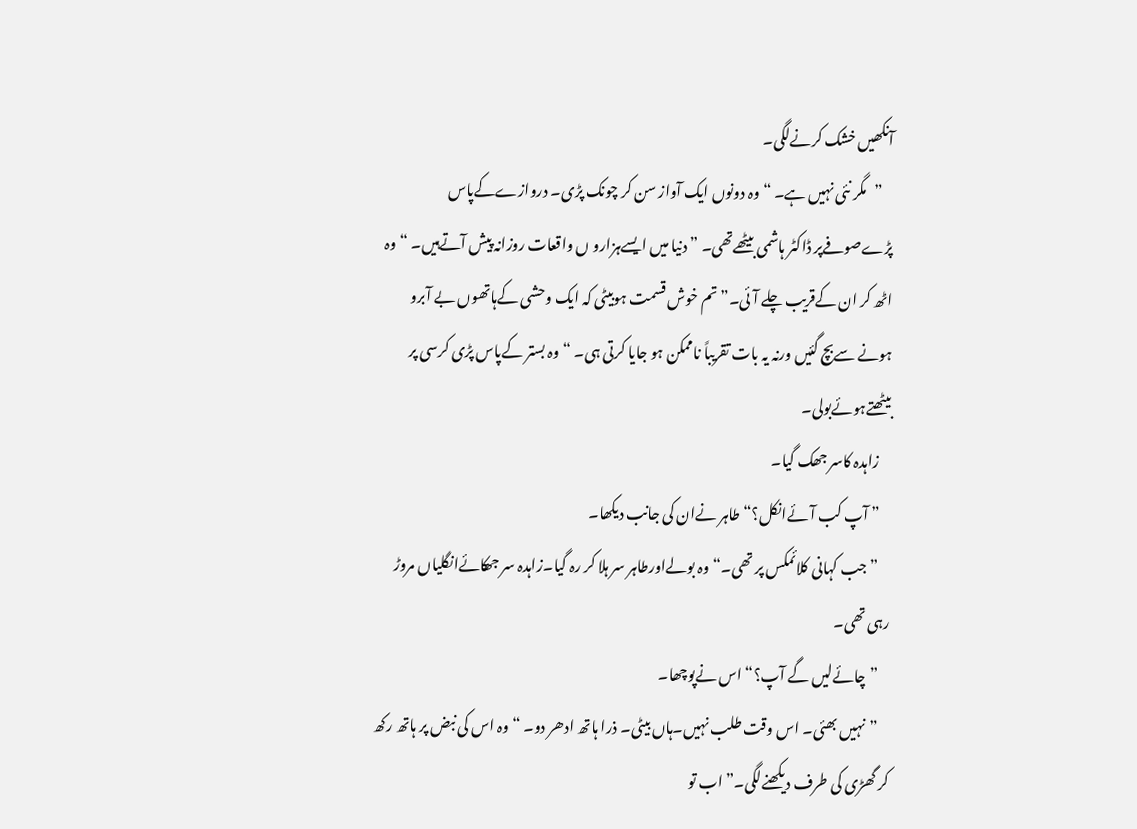آنکھیں خشک کرنےلگی۔
    ”مگر نئی نہیں ہے۔ “ وہ دونوں ایک آواز سن کر چونک پڑی۔ دروازےکےپاس پڑےصوفےپر ڈاکٹر ہاشمی بیٹھےتھی۔ ”دنیا میں ایسےہزارو ں واقعات روزانہ پیش آتےہیں۔ “وہ اٹھ کر ان کےقریب چلے آئی۔”تم خوش قسمت ہوبیٹی کہ ایک وحشی کےہاتھوں بے آبرو ہونے سےبچ گئیں ورنہ یہ بات تقریباً ناممکن ہو جایا کرتی ہی۔ “وہ بستر کےپاس پڑی کرسی پر بیٹھتےہوئےبولی۔
    زاہدہ کاسر جھک گیا۔
    ” آپ کب آئےانکل؟“ طاہر نےان کی جانب دیکھا۔
    ”جب کہانی کلائمکس پر تھی۔“ وہ بولےاورطاہر سر ہلا کر رہ گیا۔زاہدہ سر جھکائےانگلیاں مروڑ رہی تھی۔
    ”چائےلیں گے آپ؟“ اس نےپوچھا۔
    ”نہیں بھئی۔ اس وقت طلب نہیں۔ہاں بیٹی۔ ذرا ہاتھ ادھر دو۔ “وہ اس کی نبض پر ہاتھ رکھ کر گھڑی کی طرف دیکھنےلگی۔” اب تو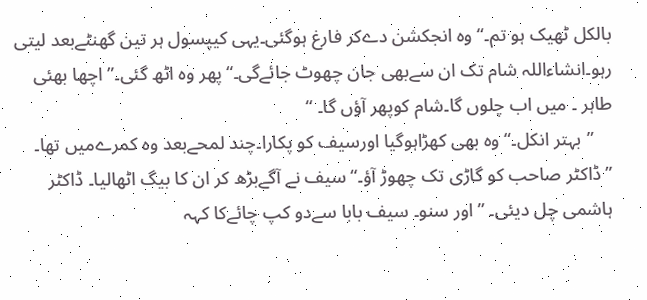بالکل ٹھیک ہو تم۔“ وہ انجکشن دےکر فارغ ہوگئی۔یہی کیپسول ہر تین گھنٹےبعد لیتی رہو۔انشاءاللہ شام تک ان سےبھی جان چھوٹ جائےگی۔“پھر وہ اٹھ گئی۔”اچھا بھئی طاہر ۔ میں اب چلوں گا۔شام کوپھر آؤں گا۔ “
    ”بہتر انکل۔“ وہ بھی کھڑاہوگیا اورسیف کو پکارا۔چند لمحےبعد وہ کمرےمیں تھا۔ ”ڈاکٹر صاحب کو گاڑی تک چھوڑ آؤ۔“سیف نے آگےبڑھ کر ان کا بیگ اٹھالیا۔ ڈاکٹر ہاشمی چل دیئی۔ ”اور سنو۔ سیف بابا سےدو کپ چائےکا کہہ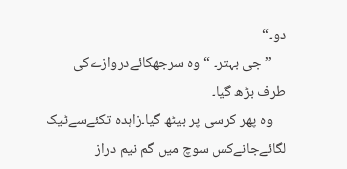دو۔“
    ”جی بہتر۔ “وہ سرجھکائےدروازےکی طرف بڑھ گیا۔
    وہ پھر کرسی پر بیٹھ گیا۔زاہدہ تکئےسےٹیک لگائےجانےکس سوچ میں گم نیم دراز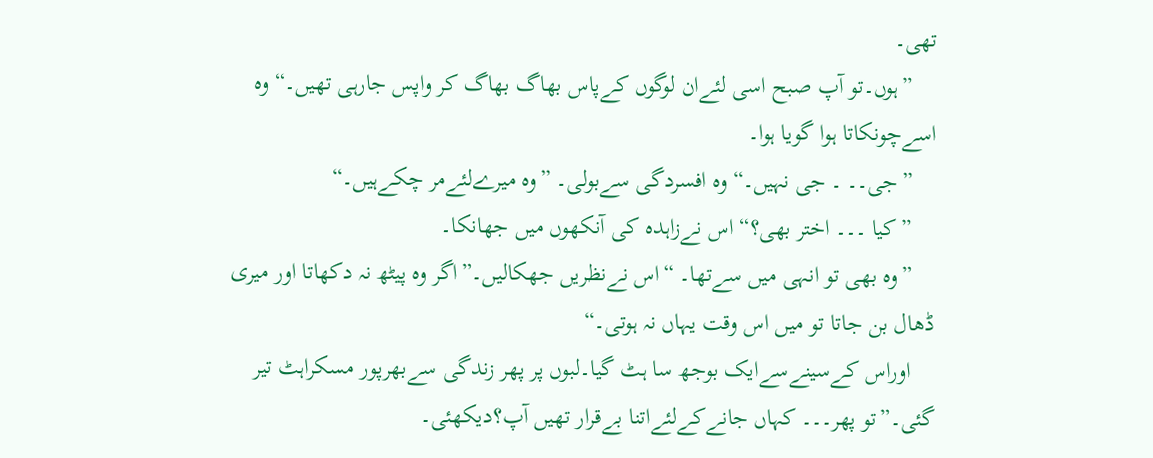تھی۔
    ”ہوں۔تو آپ صبح اسی لئےان لوگوں کےپاس بھاگ بھاگ کر واپس جارہی تھیں۔“ وہ اسےچونکاتا ہوا گویا ہوا۔
    ”جی۔۔ ۔ جی نہیں۔“ وہ افسردگی سےبولی۔ ”وہ میرےلئےمر چکےہیں۔“
    ”کیا ۔۔۔ اختر بھی؟“ اس نےزاہدہ کی آنکھوں میں جھانکا۔
    ”وہ بھی تو انہی میں سےتھا۔ “اس نےنظریں جھکالیں۔”اگر وہ پیٹھ نہ دکھاتا اور میری ڈھال بن جاتا تو میں اس وقت یہاں نہ ہوتی۔“
    اوراس کےسینےسےایک بوجھ سا ہٹ گیا۔لبوں پر پھر زندگی سےبھرپور مسکراہٹ تیر گئی۔”تو پھر۔۔۔ کہاں جانےکےلئےاتنا بےقرار تھیں آپ؟دیکھئی۔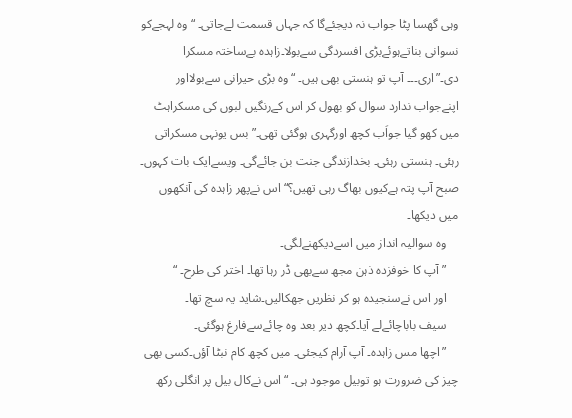وہی گھسا پٹا جواب نہ دیجئےگا کہ جہاں قسمت لےجاتی۔ “وہ لہجےکو نسوانی بناتےہوئےبڑی افسردگی سےبولا۔زاہدہ بےساختہ مسکرا دی۔”اری۔۔۔ آپ تو ہنستی بھی ہیں۔ “وہ بڑی حیرانی سےبولااور اپنےجواب ندارد سوال کو بھول کر اس کےرنگیں لبوں کی مسکراہٹ میں کھو گیا جواَب کچھ اورگہری ہوگئی تھی۔”بس یونہی مسکراتی رہئی۔ ہنستی رہئی۔ بخدازندگی جنت بن جائےگی۔ ویسےایک بات کہوں۔ صبح آپ پتہ ہےکیوں بھاگ رہی تھیں؟“ اس نےپھر زاہدہ کی آنکھوں میں دیکھا۔
    وہ سوالیہ انداز میں اسےدیکھنےلگی۔
    ” آپ کا خوفزدہ ذہن مجھ سےبھی ڈر رہا تھا۔ اختر کی طرح۔ “
    اور اس نےسنجیدہ ہو کر نظریں جھکالیں۔شاید یہ سچ تھا۔
    سیف باباچائےلے آیا۔کچھ دیر بعد وہ چائےسےفارغ ہوگئی۔
    ”اچھا مس زاہدہ۔ آپ آرام کیجئی۔ میں کچھ کام نبٹا آؤں۔کسی بھی چیز کی ضرورت ہو توبیل موجود ہی۔ “اس نےکال بیل پر انگلی رکھ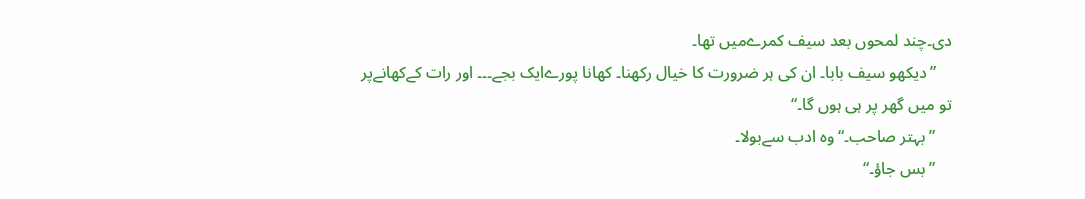دی۔چند لمحوں بعد سیف کمرےمیں تھا۔
    ”دیکھو سیف بابا۔ ان کی ہر ضرورت کا خیال رکھنا۔ کھانا پورےایک بجے۔۔۔ اور رات کےکھانےپر تو میں گھر پر ہی ہوں گا۔“
    ”بہتر صاحب۔“ وہ ادب سےبولا۔
    ”بس جاؤ۔“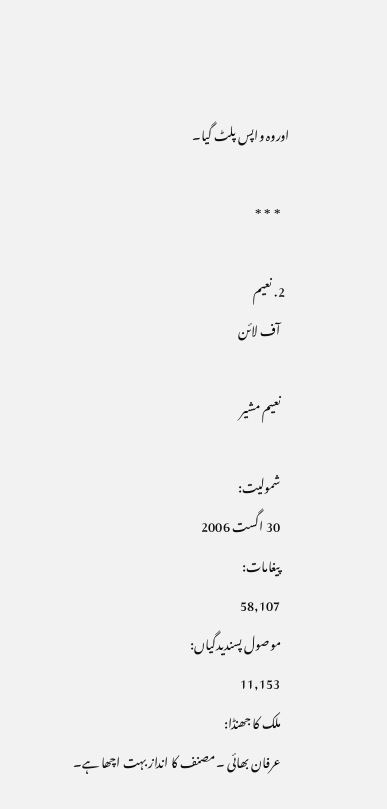اوروہ واپس پلٹ گیا۔

    * * *

  2. نعیم
    آف لائن

    نعیم مشیر

    شمولیت:
    30 اگست 2006
    پیغامات:
    58,107
    موصول پسندیدگیاں:
    11,153
    ملک کا جھنڈا:
    عرفان بھائی ۔ مصنف کا انداز بہت اچھا ہے۔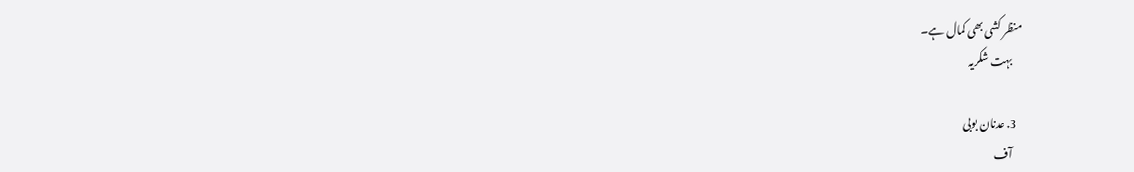منظر کشی بھی کمال ہے۔
    بہت شکریہ

  3. عدنان بوبی
    آف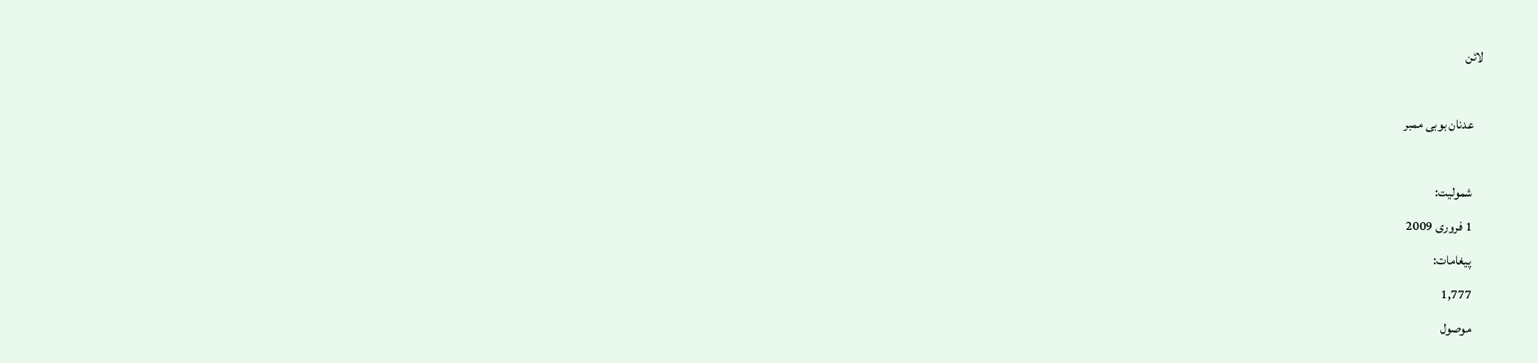لائن

    عدنان بوبی ممبر

    شمولیت:
    1 فروری 2009
    پیغامات:
    1,777
    موصول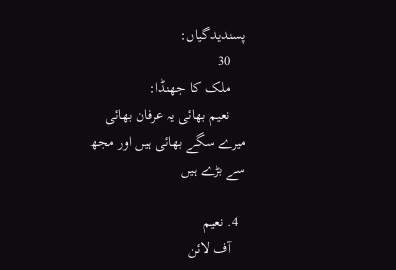پسندیدگیاں:
    30
    ملک کا جھنڈا:
    نعیم بھائی یہ عرفان بھائی میرے سگے بھائی ہیں اور مجھ سے بڑے ہیں

  4. نعیم
    آف لائن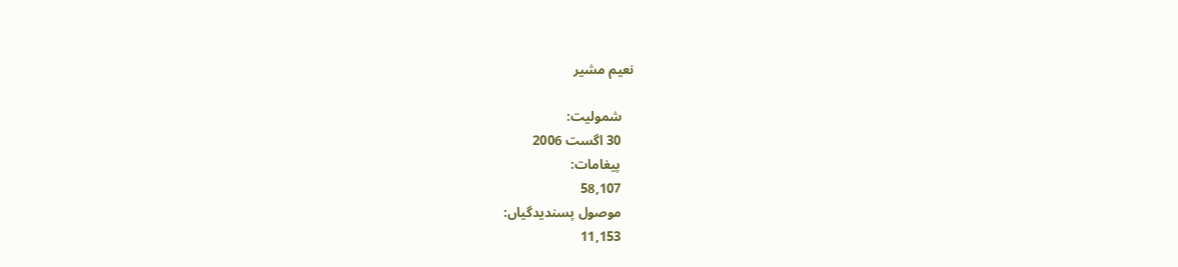نعیم مشیر

    شمولیت:
    30 اگست 2006
    پیغامات:
    58,107
    موصول پسندیدگیاں:
    11,153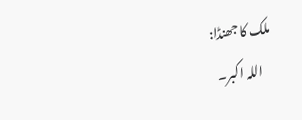ملک کا جھنڈا:
    اللہ اکبر۔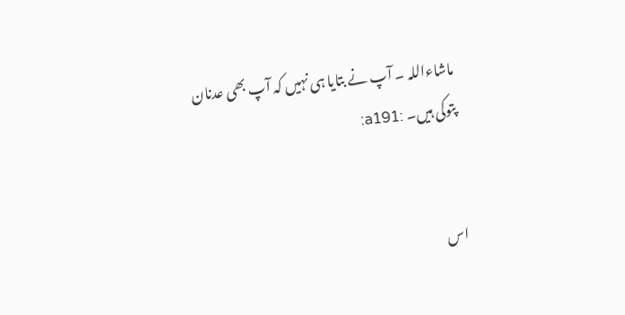ماشاءاللہ ۔ آپ نے بتایا ہی نہیں کہ آپ بھی عدنان پتوکی ہیں۔ :a191:


اس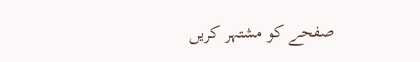صفحے کو مشتہر کریں